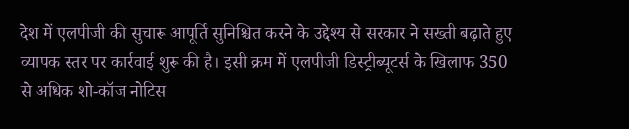देश में एलपीजी की सुचारू आपूर्ति सुनिश्चित करने के उद्देश्य से सरकार ने सख्ती बढ़ाते हुए व्यापक स्तर पर कार्रवाई शुरू की है। इसी क्रम में एलपीजी डिस्ट्रीब्यूटर्स के खिलाफ 350 से अधिक शो-कॉज नोटिस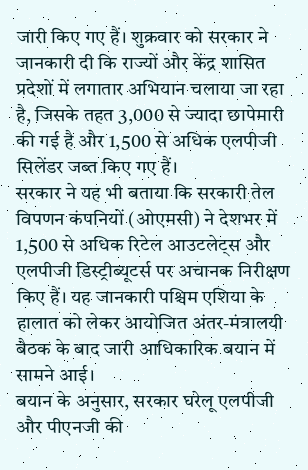जारी किए गए हैं। शुक्रवार को सरकार ने जानकारी दी कि राज्यों और केंद्र शासित प्रदेशों में लगातार अभियान चलाया जा रहा है, जिसके तहत 3,000 से ज्यादा छापेमारी की गई है और 1,500 से अधिक एलपीजी सिलेंडर जब्त किए गए हैं।
सरकार ने यह भी बताया कि सरकारी तेल विपणन कंपनियों (ओएमसी) ने देशभर में 1,500 से अधिक रिटेल आउटलेट्स और एलपीजी डिस्ट्रीब्यूटर्स पर अचानक निरीक्षण किए हैं। यह जानकारी पश्चिम एशिया के हालात को लेकर आयोजित अंतर-मंत्रालयी बैठक के बाद जारी आधिकारिक बयान में सामने आई।
बयान के अनुसार, सरकार घरेलू एलपीजी और पीएनजी की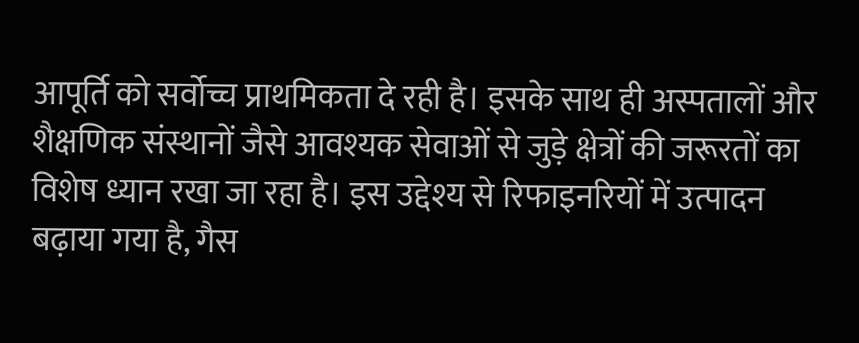आपूर्ति को सर्वोच्च प्राथमिकता दे रही है। इसके साथ ही अस्पतालों और शैक्षणिक संस्थानों जैसे आवश्यक सेवाओं से जुड़े क्षेत्रों की जरूरतों का विशेष ध्यान रखा जा रहा है। इस उद्देश्य से रिफाइनरियों में उत्पादन बढ़ाया गया है, गैस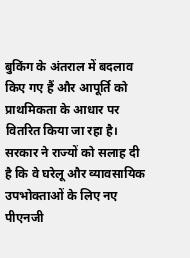बुकिंग के अंतराल में बदलाव किए गए हैं और आपूर्ति को प्राथमिकता के आधार पर वितरित किया जा रहा है।
सरकार ने राज्यों को सलाह दी है कि वे घरेलू और व्यावसायिक उपभोक्ताओं के लिए नए पीएनजी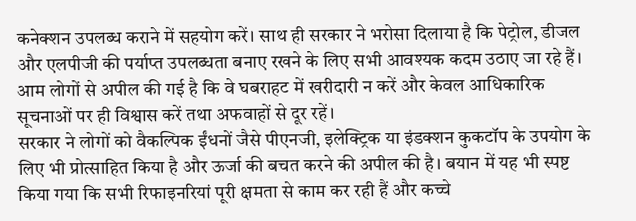कनेक्शन उपलब्ध कराने में सहयोग करें। साथ ही सरकार ने भरोसा दिलाया है कि पेट्रोल, डीजल और एलपीजी की पर्याप्त उपलब्धता बनाए रखने के लिए सभी आवश्यक कदम उठाए जा रहे हैं। आम लोगों से अपील की गई है कि वे घबराहट में खरीदारी न करें और केवल आधिकारिक सूचनाओं पर ही विश्वास करें तथा अफवाहों से दूर रहें।
सरकार ने लोगों को वैकल्पिक ईंधनों जैसे पीएनजी, इलेक्ट्रिक या इंडक्शन कुकटॉप के उपयोग के लिए भी प्रोत्साहित किया है और ऊर्जा की बचत करने की अपील की है। बयान में यह भी स्पष्ट किया गया कि सभी रिफाइनरियां पूरी क्षमता से काम कर रही हैं और कच्चे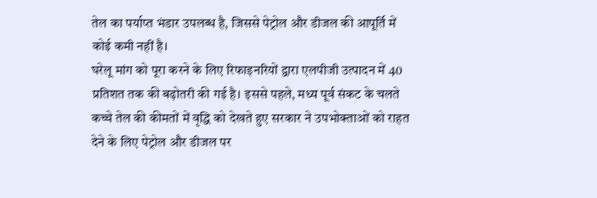तेल का पर्याप्त भंडार उपलब्ध है, जिससे पेट्रोल और डीजल की आपूर्ति में कोई कमी नहीं है।
घरेलू मांग को पूरा करने के लिए रिफाइनरियों द्वारा एलपीजी उत्पादन में 40 प्रतिशत तक की बढ़ोतरी की गई है। इससे पहले, मध्य पूर्व संकट के चलते कच्चे तेल की कीमतों में वृद्धि को देखते हुए सरकार ने उपभोक्ताओं को राहत देने के लिए पेट्रोल और डीजल पर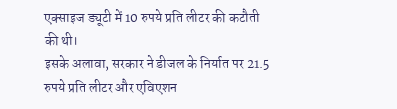एक्साइज ड्यूटी में 10 रुपये प्रति लीटर की कटौती की थी।
इसके अलावा, सरकार ने डीजल के निर्यात पर 21.5 रुपये प्रति लीटर और एविएशन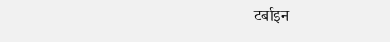टर्बाइन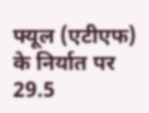फ्यूल (एटीएफ) के निर्यात पर 29.5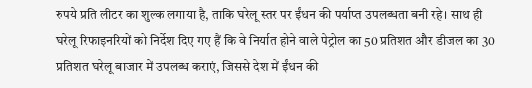रुपये प्रति लीटर का शुल्क लगाया है, ताकि घरेलू स्तर पर ईंधन की पर्याप्त उपलब्धता बनी रहे। साथ ही घरेलू रिफाइनरियों को निर्देश दिए गए हैं कि वे निर्यात होने वाले पेट्रोल का 50 प्रतिशत और डीजल का 30 प्रतिशत घरेलू बाजार में उपलब्ध कराएं, जिससे देश में ईंधन की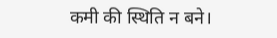कमी की स्थिति न बने।